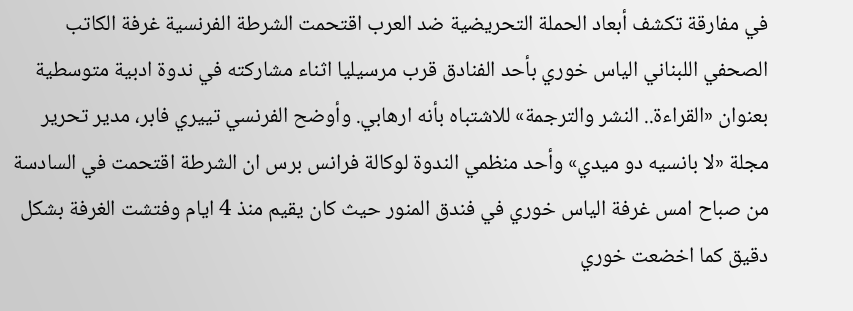في مفارقة تكشف أبعاد الحملة التحريضية ضد العرب اقتحمت الشرطة الفرنسية غرفة الكاتب الصحفي اللبناني الياس خوري بأحد الفنادق قرب مرسيليا اثناء مشاركته في ندوة ادبية متوسطية بعنوان «القراءة.. النشر والترجمة» للاشتباه بأنه ارهابي. وأوضح الفرنسي تييري فابر، مدير تحرير مجلة «لا بانسيه دو ميدي» وأحد منظمي الندوة لوكالة فرانس برس ان الشرطة اقتحمت في السادسة من صباح امس غرفة الياس خوري في فندق المنور حيث كان يقيم منذ 4 ايام وفتشت الغرفة بشكل دقيق كما اخضعت خوري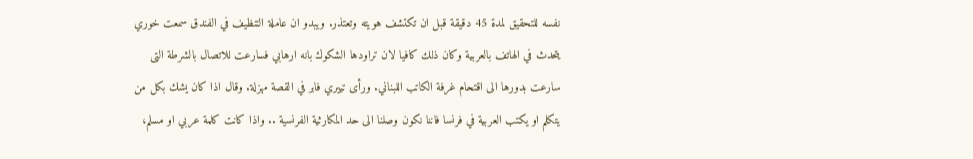نفسه للتحقيق لمدة 45 دقيقة قبل ان تكتشف هويته وتعتذر. ويبدو ان عاملة التنظيف في الفندق سمعت خوري يتحدث في الهاتف بالعربية وكان ذلك كافيا لان تراودها الشكوك بانه ارهابي فسارعت للاتصال بالشرطة التى سارعت بدورها الى اقتحام غرفة الكاتب اللبناني. ورأى تييري فابر في القصة مهزلة. وقال اذا كان يشك بكل من يتكلم او يكتب العربية في فرنسا فاننا نكون وصلنا الى حد المكارثية الفرنسية .. واذا كانت كلمة عربي او مسلم،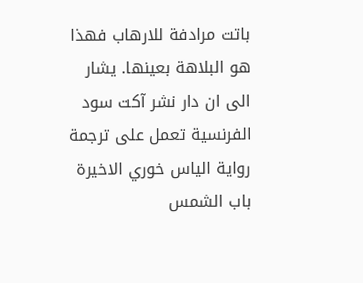باتت مرادفة للارهاب فهذا هو البلاهة بعينها. يشار الى ان دار نشر آكت سود الفرنسية تعمل على ترجمة رواية الياس خوري الاخيرة باب الشمس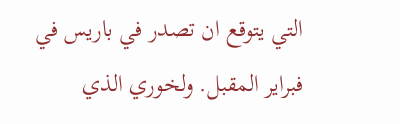التي يتوقع ان تصدر في باريس في فبراير المقبل. ولخوري الذي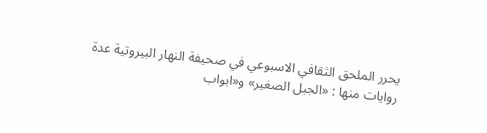يحرر الملحق الثقافي الاسبوعي في صحيفة النهار البيروتية عدة روايات منها : «الجبل الصغير» و«ابواب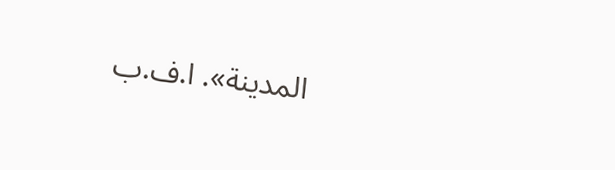المدينة». ا.ف.ب